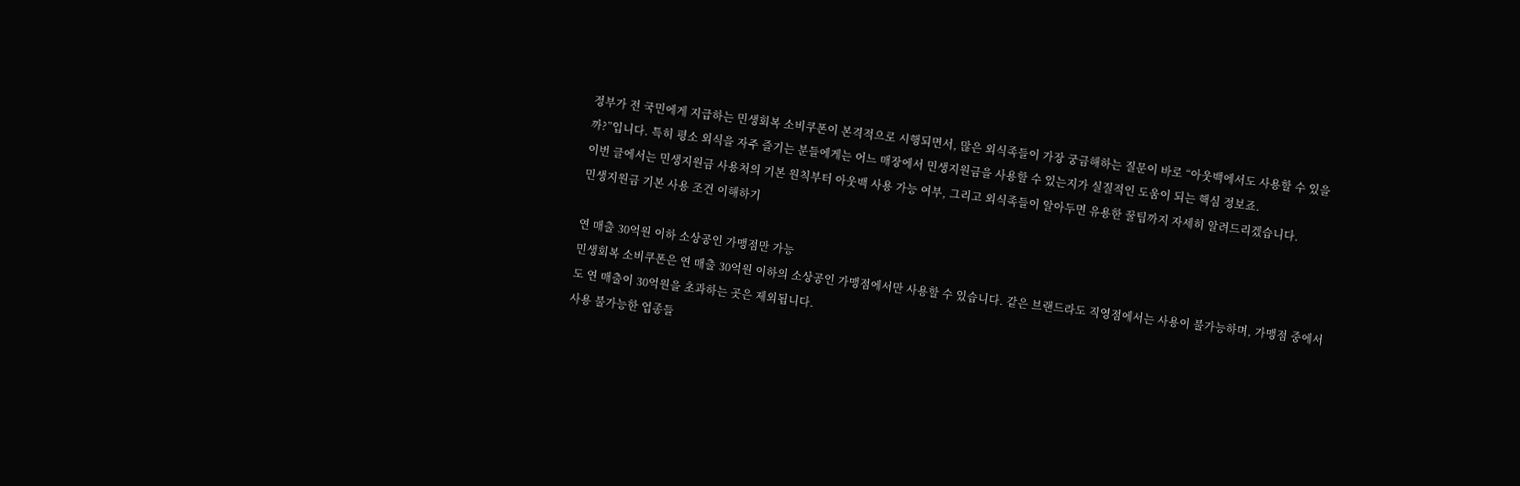정부가 전 국민에게 지급하는 민생회복 소비쿠폰이 본격적으로 시행되면서, 많은 외식족들이 가장 궁금해하는 질문이 바로 “아웃백에서도 사용할 수 있을까?”입니다. 특히 평소 외식을 자주 즐기는 분들에게는 어느 매장에서 민생지원금을 사용할 수 있는지가 실질적인 도움이 되는 핵심 정보죠.
이번 글에서는 민생지원금 사용처의 기본 원칙부터 아웃백 사용 가능 여부, 그리고 외식족들이 알아두면 유용한 꿀팁까지 자세히 알려드리겠습니다.
민생지원금 기본 사용 조건 이해하기

연 매출 30억원 이하 소상공인 가맹점만 가능
민생회복 소비쿠폰은 연 매출 30억원 이하의 소상공인 가맹점에서만 사용할 수 있습니다. 같은 브랜드라도 직영점에서는 사용이 불가능하며, 가맹점 중에서도 연 매출이 30억원을 초과하는 곳은 제외됩니다.
사용 불가능한 업종들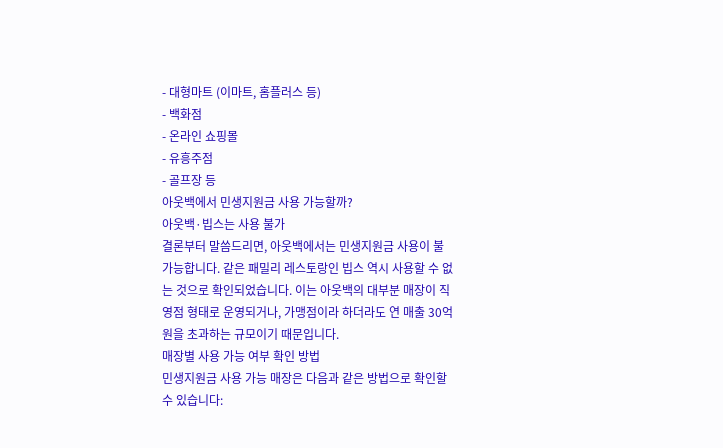- 대형마트 (이마트, 홈플러스 등)
- 백화점
- 온라인 쇼핑몰
- 유흥주점
- 골프장 등
아웃백에서 민생지원금 사용 가능할까?
아웃백·빕스는 사용 불가
결론부터 말씀드리면, 아웃백에서는 민생지원금 사용이 불가능합니다. 같은 패밀리 레스토랑인 빕스 역시 사용할 수 없는 것으로 확인되었습니다. 이는 아웃백의 대부분 매장이 직영점 형태로 운영되거나, 가맹점이라 하더라도 연 매출 30억원을 초과하는 규모이기 때문입니다.
매장별 사용 가능 여부 확인 방법
민생지원금 사용 가능 매장은 다음과 같은 방법으로 확인할 수 있습니다: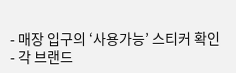- 매장 입구의 ‘사용가능’ 스티커 확인
- 각 브랜드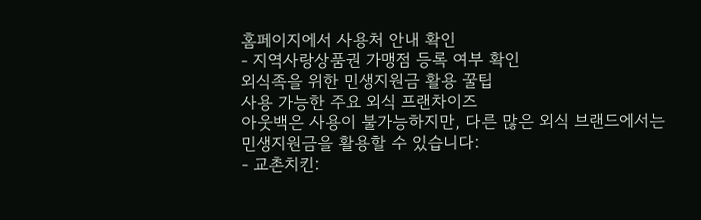홈페이지에서 사용처 안내 확인
- 지역사랑상품권 가맹점 등록 여부 확인
외식족을 위한 민생지원금 활용 꿀팁
사용 가능한 주요 외식 프랜차이즈
아웃백은 사용이 불가능하지만, 다른 많은 외식 브랜드에서는 민생지원금을 활용할 수 있습니다:
- 교촌치킨: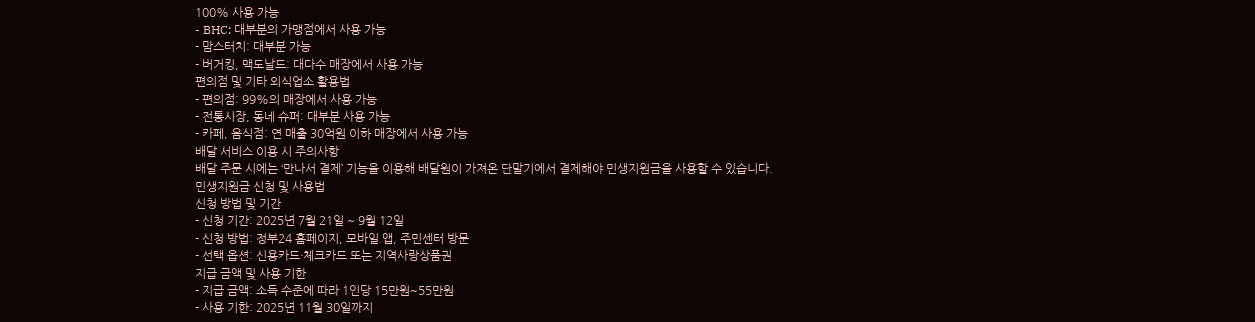100% 사용 가능
- BHC: 대부분의 가맹점에서 사용 가능
- 맘스터치: 대부분 가능
- 버거킹, 맥도날드: 대다수 매장에서 사용 가능
편의점 및 기타 외식업소 활용법
- 편의점: 99%의 매장에서 사용 가능
- 전통시장, 동네 슈퍼: 대부분 사용 가능
- 카페, 음식점: 연 매출 30억원 이하 매장에서 사용 가능
배달 서비스 이용 시 주의사항
배달 주문 시에는 ‘만나서 결제’ 기능을 이용해 배달원이 가져온 단말기에서 결제해야 민생지원금을 사용할 수 있습니다.
민생지원금 신청 및 사용법
신청 방법 및 기간
- 신청 기간: 2025년 7월 21일 ~ 9월 12일
- 신청 방법: 정부24 홈페이지, 모바일 앱, 주민센터 방문
- 선택 옵션: 신용카드·체크카드 또는 지역사랑상품권
지급 금액 및 사용 기한
- 지급 금액: 소득 수준에 따라 1인당 15만원~55만원
- 사용 기한: 2025년 11월 30일까지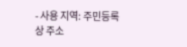- 사용 지역: 주민등록상 주소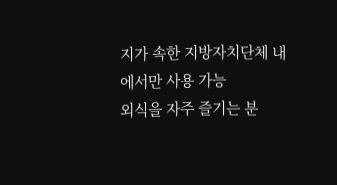지가 속한 지방자치단체 내에서만 사용 가능
외식을 자주 즐기는 분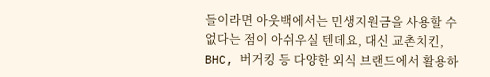들이라면 아웃백에서는 민생지원금을 사용할 수 없다는 점이 아쉬우실 텐데요, 대신 교촌치킨, BHC, 버거킹 등 다양한 외식 브랜드에서 활용하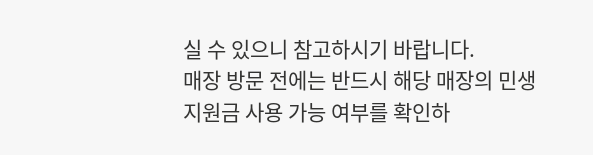실 수 있으니 참고하시기 바랍니다.
매장 방문 전에는 반드시 해당 매장의 민생지원금 사용 가능 여부를 확인하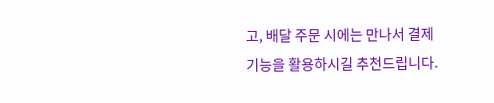고, 배달 주문 시에는 만나서 결제 기능을 활용하시길 추천드립니다.